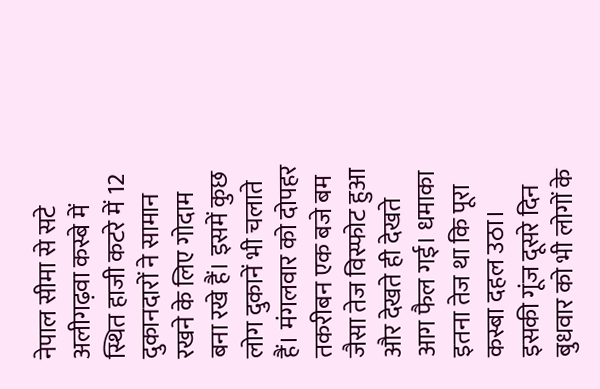नेपाल सीमा से सटे अलीगढ़वा कस्बे में स्थित हाजी कटरे में 12 दुकानदारों ने सामान रखने के लिए गोदाम बना रखे हैं। इसमें कुछ लोग दुकानें भी चलाते हैं। मंगलवार को दोपहर तकरीबन एक बजे बम जैसा तेज विस्फोट हुआ और देखते ही देखते आग फैल गई। धमाका इतना तेज था कि पूरा कस्बा दहल उठा। इसकी गूंज दूसरे दिन बुधवार को भी लोगों के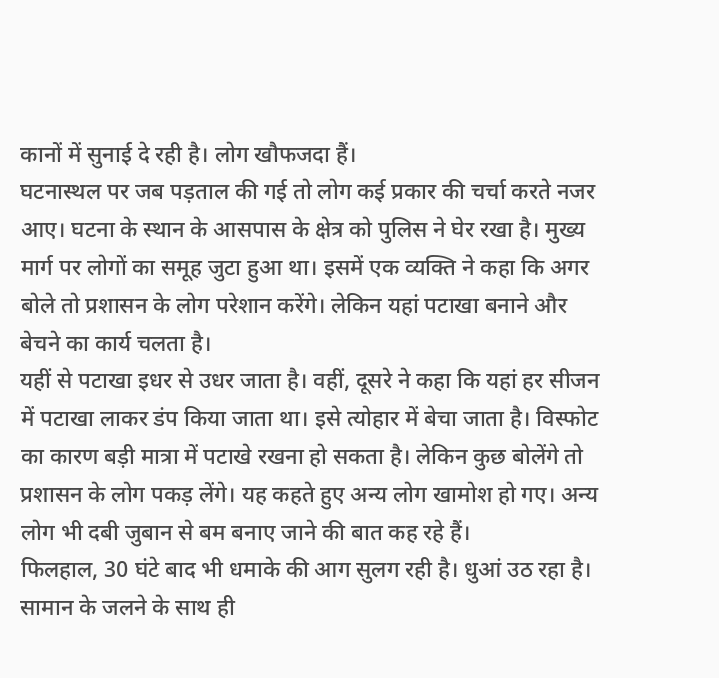कानों में सुनाई दे रही है। लोग खौफजदा हैं।
घटनास्थल पर जब पड़ताल की गई तो लोग कई प्रकार की चर्चा करते नजर आए। घटना के स्थान के आसपास के क्षेत्र को पुलिस ने घेर रखा है। मुख्य मार्ग पर लोगों का समूह जुटा हुआ था। इसमें एक व्यक्ति ने कहा कि अगर बोले तो प्रशासन के लोग परेशान करेंगे। लेकिन यहां पटाखा बनाने और बेचने का कार्य चलता है।
यहीं से पटाखा इधर से उधर जाता है। वहीं, दूसरे ने कहा कि यहां हर सीजन में पटाखा लाकर डंप किया जाता था। इसे त्योहार में बेचा जाता है। विस्फोट का कारण बड़ी मात्रा में पटाखे रखना हो सकता है। लेकिन कुछ बोलेंगे तो प्रशासन के लोग पकड़ लेंगे। यह कहते हुए अन्य लोग खामोश हो गए। अन्य लोग भी दबी जुबान से बम बनाए जाने की बात कह रहे हैं।
फिलहाल, 30 घंटे बाद भी धमाके की आग सुलग रही है। धुआं उठ रहा है। सामान के जलने के साथ ही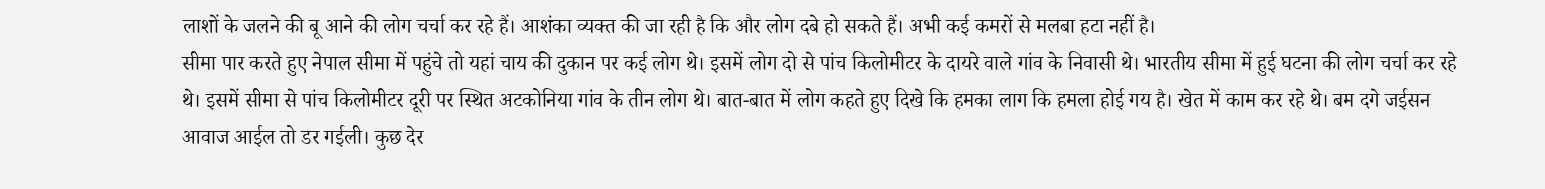लाशों के जलने की बू आने की लोग चर्चा कर रहे हैं। आशंका व्यक्त की जा रही है कि और लोग दबे हो सकते हैं। अभी कई कमरों से मलबा हटा नहीं है।
सीमा पार करते हुए नेपाल सीमा में पहुंचे तो यहां चाय की दुकान पर कई लोग थे। इसमें लोग दो से पांच किलोमीटर के दायरे वाले गांव के निवासी थे। भारतीय सीमा में हुई घटना की लोग चर्चा कर रहे थे। इसमें सीमा से पांच किलोमीटर दूरी पर स्थित अटकोनिया गांव के तीन लोग थे। बात-बात में लोग कहते हुए दिखे कि हमका लाग कि हमला होई गय है। खेत में काम कर रहे थे। बम दगे जईसन आवाज आईल तो डर गईली। कुछ देर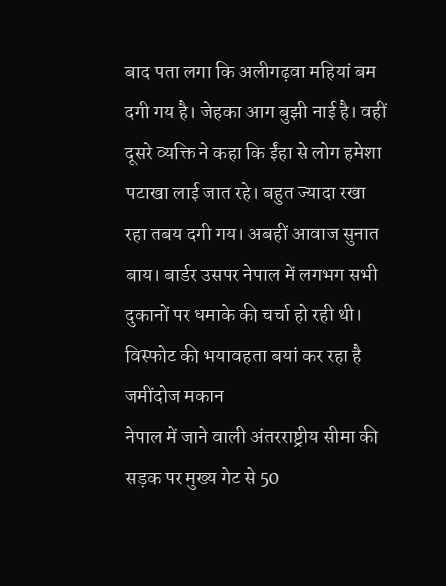बाद पता लगा कि अलीगढ़वा महियां बम दगी गय है। जेहका आग बुझी नाई है। वहीं दूसरे व्यक्ति ने कहा कि ईंहा से लोग हमेशा पटाखा लाई जात रहे। बहुत ज्यादा रखा रहा तबय दगी गय। अबहीं आवाज सुनात बाय। बार्डर उसपर नेपाल में लगभग सभी दुकानों पर धमाके की चर्चा हो रही थी।
विस्फोट की भयावहता बयां कर रहा है जमींदोज मकान
नेपाल में जाने वाली अंतरराष्ट्रीय सीमा की सड़क पर मुख्य गेट से 50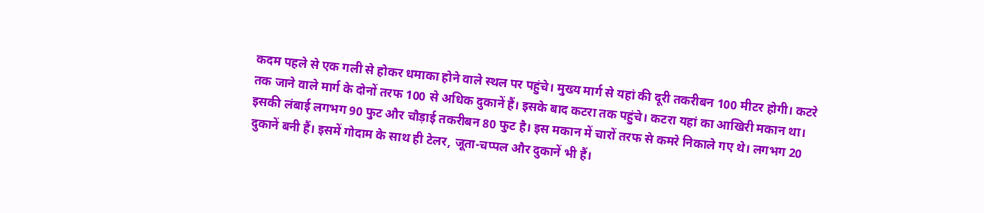कदम पहले से एक गली से होकर धमाका होने वाले स्थल पर पहुंचे। मुख्य मार्ग से यहां की दूरी तकरीबन 100 मीटर होगी। कटरे तक जाने वाले मार्ग के दोनों तरफ 100 से अधिक दुकानें हैं। इसके बाद कटरा तक पहुंचे। कटरा यहां का आखिरी मकान था। इसकी लंबाई लगभग 90 फुट और चौड़ाई तकरीबन 80 फुट है। इस मकान में चारों तरफ से कमरे निकाले गए थे। लगभग 20 दुकानें बनी हैं। इसमें गोदाम के साथ ही टेलर, जूता-चप्पल और दुकानें भी हैं।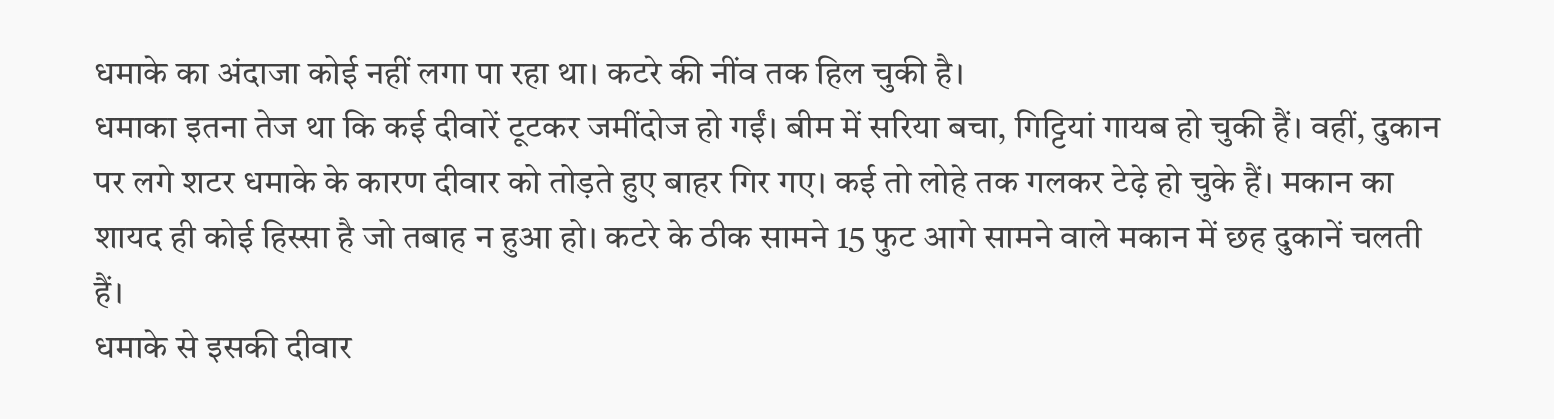धमाके का अंदाजा कोई नहीं लगा पा रहा था। कटरे की नींव तक हिल चुकी है।
धमाका इतना तेज था कि कई दीवारें टूटकर जमींदोज हो गईं। बीम में सरिया बचा, गिट्टियां गायब हो चुकी हैं। वहीं, दुकान पर लगे शटर धमाके के कारण दीवार को तोड़ते हुए बाहर गिर गए। कई तो लोहे तक गलकर टेढ़े हो चुके हैं। मकान का शायद ही कोई हिस्सा है जो तबाह न हुआ हो। कटरे के ठीक सामने 15 फुट आगे सामने वाले मकान में छह दुकानें चलती हैं।
धमाके से इसकी दीवार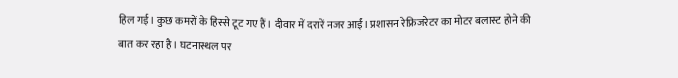हिल गई। कुछ कमरों के हिस्से टूट गए हैं। दीवार में दरारें नजर आईं। प्रशासन रेफ्रिजरेटर का मोटर बलास्ट होने की बात कर रहा है। घटनास्थल पर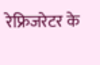रेफ्रिजरेटर के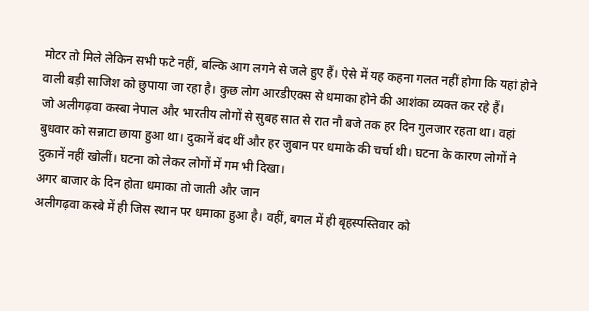मोटर तो मिले लेकिन सभी फटे नहीं, बल्कि आग लगने से जले हुए हैं। ऐसे में यह कहना गलत नहीं होगा कि यहां होने वाली बड़ी साजिश को छुपाया जा रहा है। कुछ लोग आरडीएक्स से धमाका होने की आशंका व्यक्त कर रहे हैं।
जो अलीगढ़वा कस्बा नेपाल और भारतीय लोगों से सुबह सात से रात नौ बजे तक हर दिन गुलजार रहता था। वहां बुधवार को सन्नाटा छाया हुआ था। दुकानें बंद थीं और हर जुबान पर धमाके की चर्चा थी। घटना के कारण लोगों ने दुकानें नहीं खोलीं। घटना को लेकर लोगों में गम भी दिखा।
अगर बाजार के दिन होता धमाका तो जाती और जान
अलीगढ़वा कस्बे में ही जिस स्थान पर धमाका हुआ है। वहीं, बगल में ही बृहस्पस्तिवार को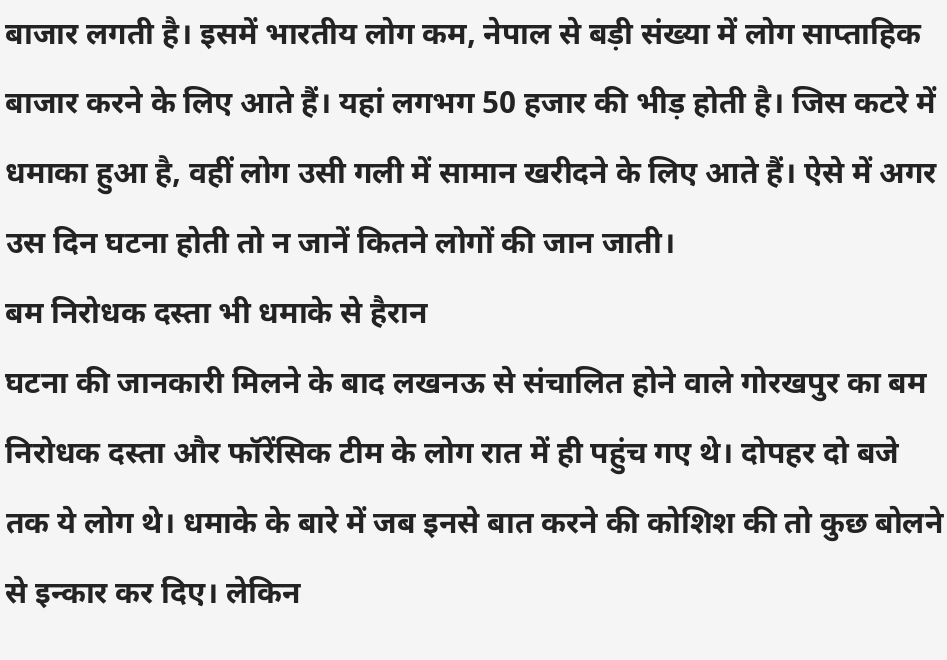बाजार लगती है। इसमें भारतीय लोग कम, नेपाल से बड़ी संख्या में लोग साप्ताहिक बाजार करने के लिए आते हैं। यहां लगभग 50 हजार की भीड़ होती है। जिस कटरे में धमाका हुआ है, वहीं लोग उसी गली में सामान खरीदने के लिए आते हैं। ऐसे में अगर उस दिन घटना होती तो न जानें कितने लोगों की जान जाती।
बम निरोधक दस्ता भी धमाके से हैरान
घटना की जानकारी मिलने के बाद लखनऊ से संचालित होने वाले गोरखपुर का बम निरोधक दस्ता और फॉरेंसिक टीम के लोग रात में ही पहुंच गए थे। दोपहर दो बजे तक ये लोग थे। धमाके के बारे में जब इनसे बात करने की कोशिश की तो कुछ बोलने से इन्कार कर दिए। लेकिन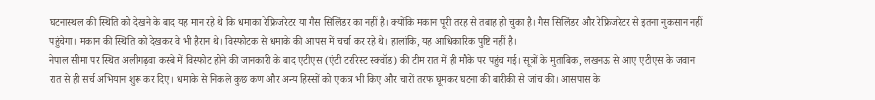घटनास्थल की स्थिति को देखने के बाद यह मान रहे थे कि धमाका रेफ्रिजरेटर या गैस सिलिंडर का नहीं है। क्योंकि मकान पूरी तरह से तबाह हो चुका है। गैस सिलिंडर और रेफ्रिजरेटर से इतना नुकसान नहीं पहुंचेगा। मकान की स्थिति को देखकर वे भी हैरान थे। विस्फोटक से धमाके की आपस में चर्चा कर रहे थे। हालांकि, यह आधिकारिक पुष्टि नहीं है।
नेपाल सीमा पर स्थित अलीगढ़वा कस्बे में विस्फोट होने की जानकारी के बाद एटीएस (एंटी टररिस्ट स्क्वॉड) की टीम रात में ही मौके पर पहुंच गई। सूत्रों के मुताबिक, लखनऊ से आए एटीएस के जवान रात से ही सर्च अभियान शुरू कर दिए। धमाके से निकले कुछ कण और अन्य हिस्सों को एकत्र भी किए और चारों तरफ घूमकर घटना की बारीकी से जांच की। आसपास के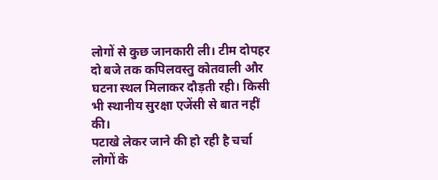लोगों से कुछ जानकारी ली। टीम दोपहर दो बजे तक कपिलवस्तु कोतवाली और घटना स्थल मिलाकर दौड़ती रही। किसी भी स्थानीय सुरक्षा एजेंसी से बात नहीं की।
पटाखे लेकर जाने की हो रही है चर्चा
लोगों के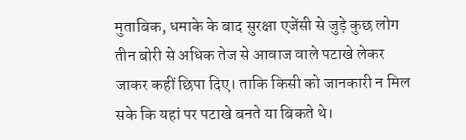मुताबिक, धमाके के बाद सुरक्षा एजेंसी से जुड़े कुछ लोग तीन बोरी से अधिक तेज से आवाज वाले पटाखे लेकर जाकर कहीं छिपा दिए। ताकि किसी को जानकारी न मिल सके कि यहां पर पटाखे बनते या बिकते थे।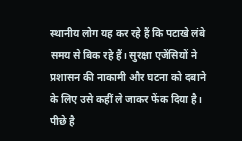स्थानीय लोग यह कर रहे हैं कि पटाखे लंबे समय से बिक रहे हैं। सुरक्षा एजेंसियों ने प्रशासन की नाकामी और घटना को दबाने के लिए उसे कहीं ले जाकर फेंक दिया है।
पीछे है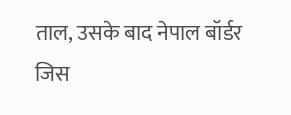ताल, उसके बाद नेपाल बॉर्डर
जिस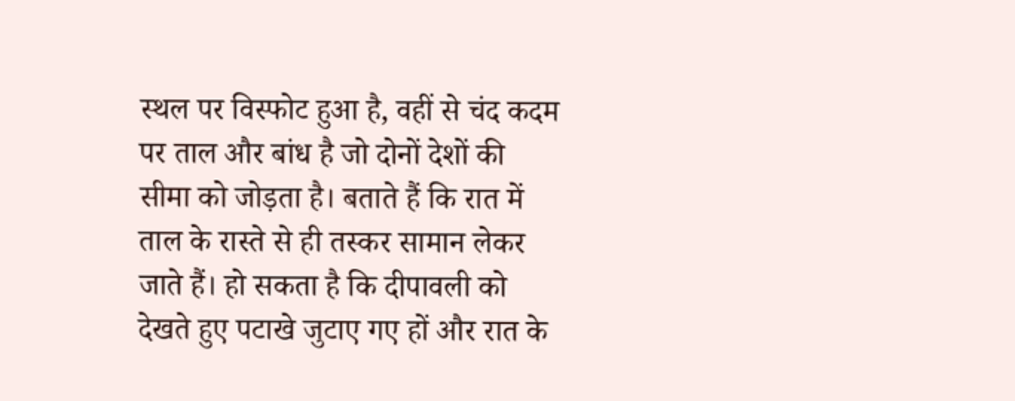स्थल पर विस्फोट हुआ है, वहीं से चंद कदम पर ताल और बांध है जो दोनों देशों की सीमा को जोड़ता है। बताते हैं कि रात में ताल के रास्ते से ही तस्कर सामान लेकर जाते हैं। हो सकता है कि दीपावली को देखते हुए पटाखे जुटाए गए हों और रात के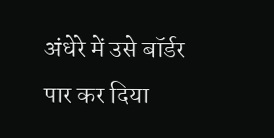अंधेरे में उसे बॉर्डर पार कर दिया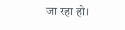जा रहा हो।